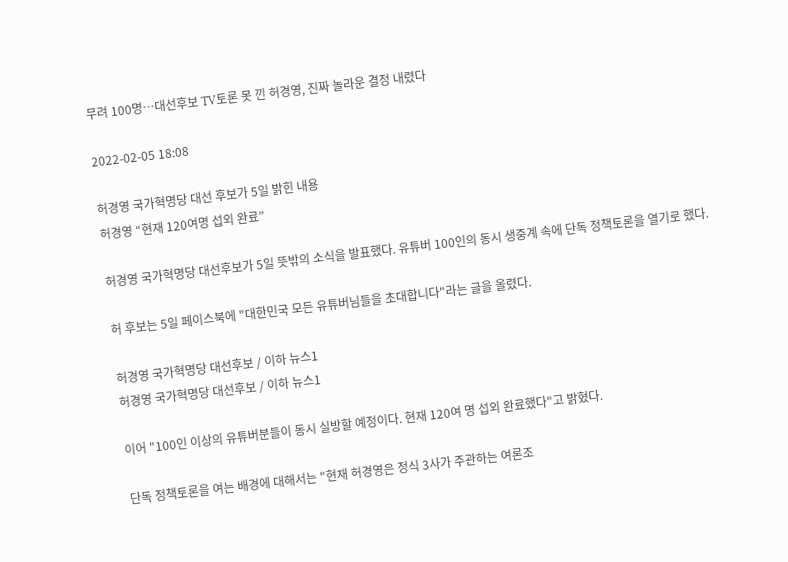무려 100명…대선후보 TV토론 못 낀 허경영, 진짜 놀라운 결정 내렸다

2022-02-05 18:08

허경영 국가혁명당 대선 후보가 5일 밝힌 내용
허경영 “현재 120여명 섭외 완료”

허경영 국가혁명당 대선후보가 5일 뜻밖의 소식을 발표했다. 유튜버 100인의 동시 생중계 속에 단독 정책토론을 열기로 했다.

허 후보는 5일 페이스북에 "대한민국 모든 유튜버님들을 초대합니다"라는 글을 올렸다.

허경영 국가혁명당 대선후보 / 이하 뉴스1
허경영 국가혁명당 대선후보 / 이하 뉴스1

이어 "100인 이상의 유튜버분들이 동시 실방할 예정이다. 현재 120여 명 섭외 완료했다"고 밝혔다.

단독 정책토론을 여는 배경에 대해서는 "현재 허경영은 정식 3사가 주관하는 여론조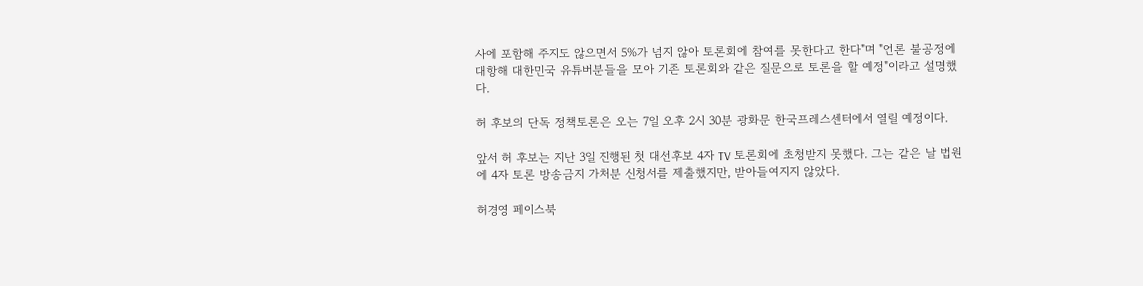사에 포함해 주지도 않으면서 5%가 넘지 않아 토론회에 참여를 못한다고 한다"며 "언론 불공정에 대항해 대한민국 유튜버분들을 모아 기존 토론회와 같은 질문으로 토론을 할 예정"이라고 설명했다.

허 후보의 단독 정책토론은 오는 7일 오후 2시 30분 광화문 한국프레스센터에서 열릴 예정이다.

앞서 허 후보는 지난 3일 진행된 첫 대선후보 4자 TV 토론회에 초청받지 못했다. 그는 같은 날 법원에 4자 토론 방송금지 가처분 신청서를 제출했지만, 받아들여지지 않았다.

허경영 페이스북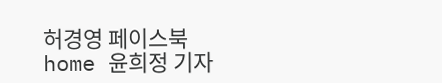허경영 페이스북
home 윤희정 기자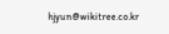hjyun@wikitree.co.kr